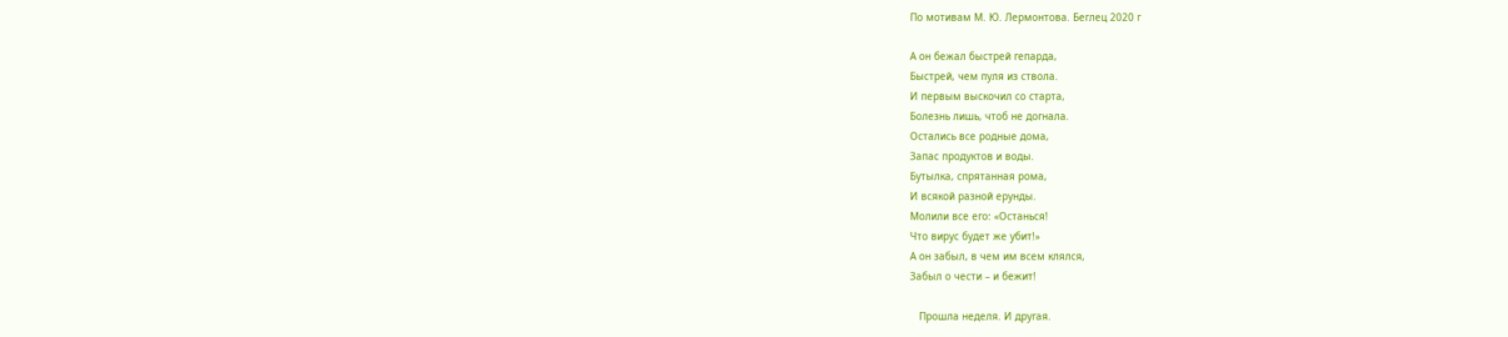По мотивам М. Ю. Лермонтова. Беглец 2020 г

А он бежал быстрей гепарда,
Быстрей, чем пуля из ствола.
И первым выскочил со старта,
Болезнь лишь, чтоб не догнала.
Остались все родные дома,
Запас продуктов и воды.
Бутылка, спрятанная рома,
И всякой разной ерунды.
Молили все его: «Останься!
Что вирус будет же убит!»
А он забыл, в чем им всем клялся,
Забыл о чести – и бежит!

   Прошла неделя. И другая.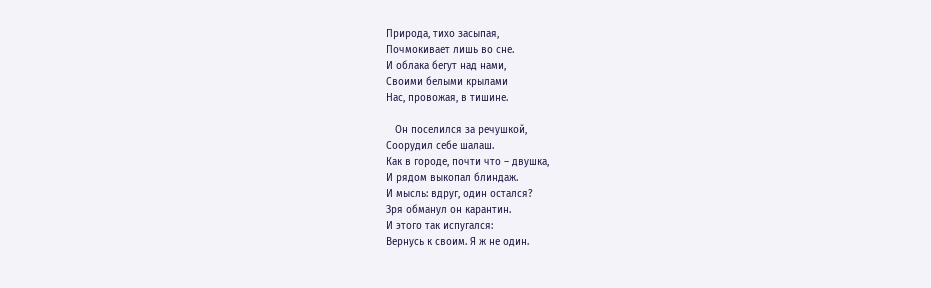Природа, тихо засыпая,
Почмокивает лишь во сне.
И облака бегут над нами,
Своими белыми крылами
Нас, провожая, в тишине.

   Он поселился за речушкой,
Соорудил себе шалаш.
Как в городе, почти что – двушка,
И рядом выкопал блиндаж.
И мысль: вдруг, один остался?
Зря обманул он карантин.
И этого так испугался:
Вернусь к своим. Я ж не один.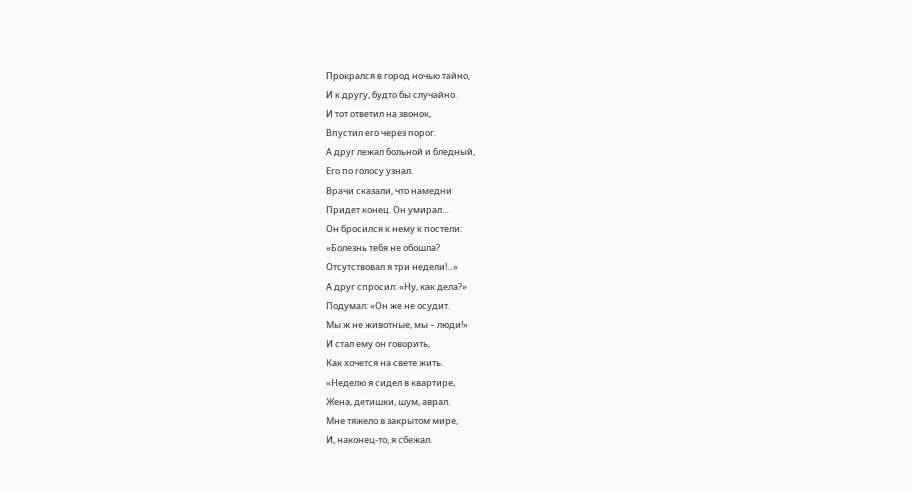Прокрался в город ночью тайно,
И к другу, будто бы случайно.
И тот ответил на звонок,
Впустил его через порог.
А друг лежал больной и бледный,
Его по голосу узнал.
Врачи сказали, что намедни
Придет конец. Он умирал…
Он бросился к нему к постели:
«Болезнь тебя не обошла?
Отсутствовал я три недели!...»
А друг спросил: «Ну, как дела?»
Подумал: «Он же не осудит.
Мы ж не животные, мы – люди!»
И стал ему он говорить,
Как хочется на свете жить.
«Неделю я сидел в квартире,
Жена, детишки, шум, аврал.
Мне тяжело в закрытом мире,
И, наконец-то, я сбежал.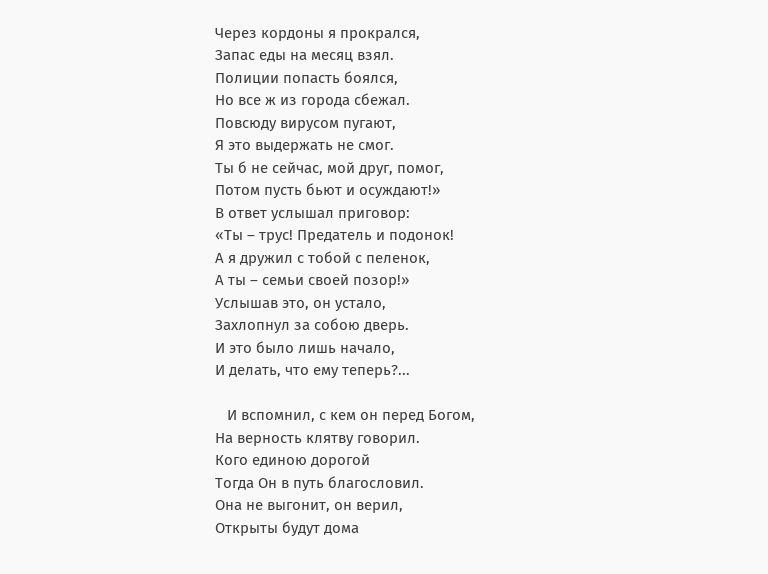Через кордоны я прокрался,
Запас еды на месяц взял.
Полиции попасть боялся,
Но все ж из города сбежал.
Повсюду вирусом пугают,
Я это выдержать не смог.
Ты б не сейчас, мой друг, помог,
Потом пусть бьют и осуждают!»
В ответ услышал приговор:
«Ты – трус! Предатель и подонок!
А я дружил с тобой с пеленок,
А ты – семьи своей позор!»
Услышав это, он устало,
Захлопнул за собою дверь.
И это было лишь начало,
И делать, что ему теперь?...

   И вспомнил, с кем он перед Богом,
На верность клятву говорил.
Кого единою дорогой
Тогда Он в путь благословил.
Она не выгонит, он верил,
Открыты будут дома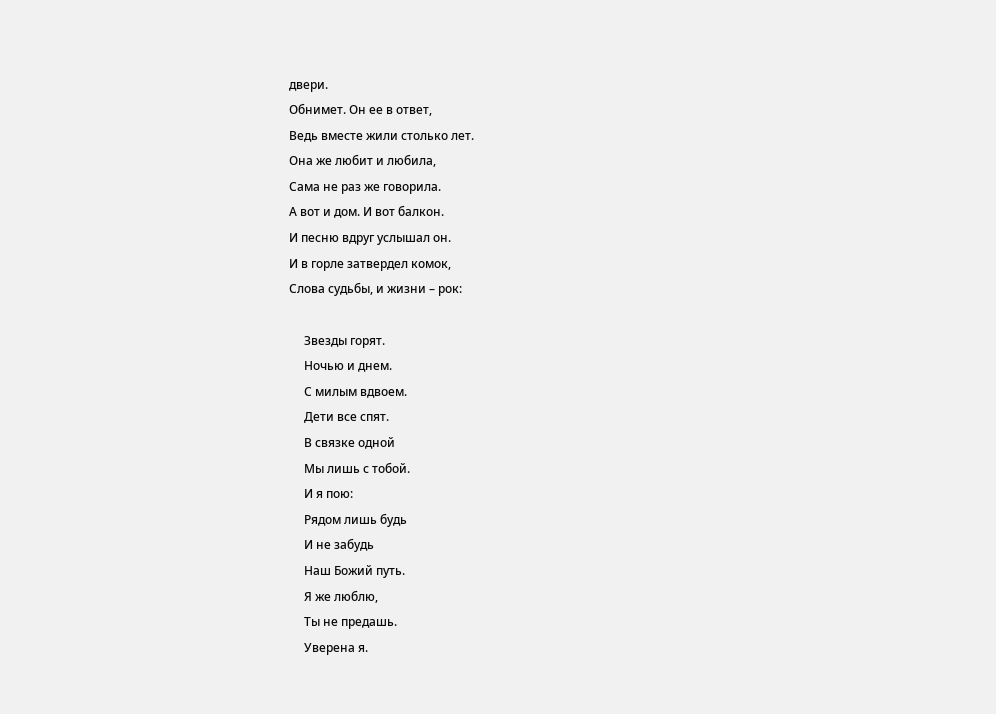двери.
Обнимет. Он ее в ответ,
Ведь вместе жили столько лет.
Она же любит и любила,
Сама не раз же говорила.
А вот и дом. И вот балкон.
И песню вдруг услышал он.
И в горле затвердел комок,
Слова судьбы, и жизни – рок:

     Звезды горят.
     Ночью и днем.
     С милым вдвоем.
     Дети все спят.
     В связке одной
     Мы лишь с тобой.
     И я пою:
     Рядом лишь будь
     И не забудь
     Наш Божий путь.
     Я же люблю,
     Ты не предашь.
     Уверена я.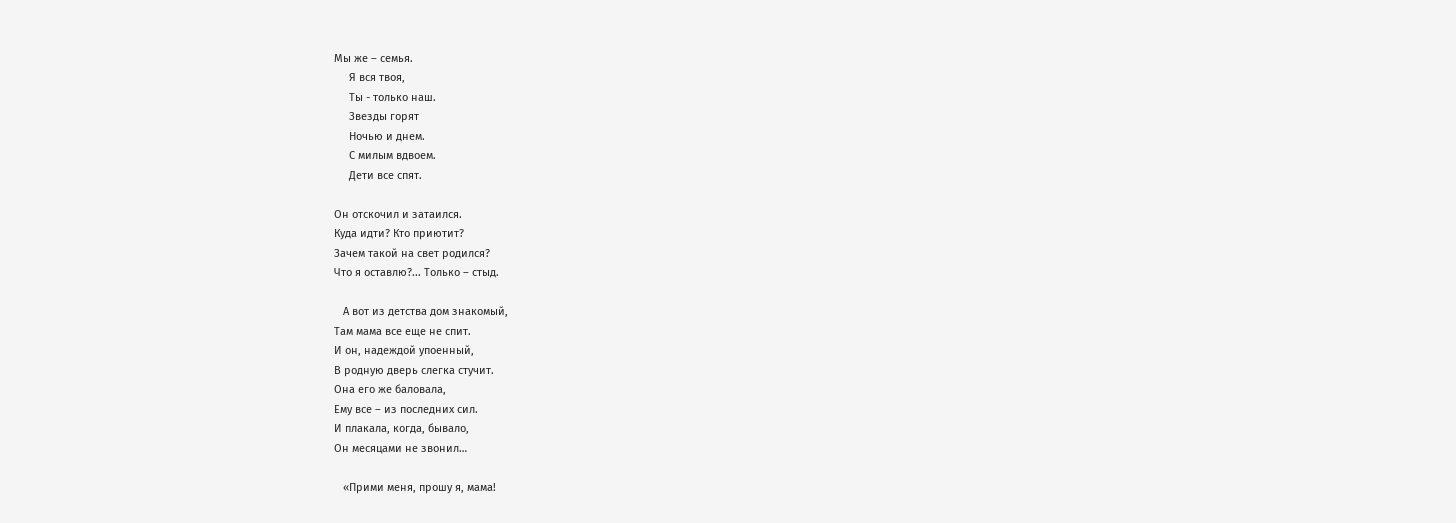Мы же – семья.
     Я вся твоя,
     Ты - только наш.
     Звезды горят
     Ночью и днем.
     С милым вдвоем.
     Дети все спят.

Он отскочил и затаился.
Куда идти? Кто приютит?
Зачем такой на свет родился?
Что я оставлю?... Только – стыд.

   А вот из детства дом знакомый,
Там мама все еще не спит.
И он, надеждой упоенный,
В родную дверь слегка стучит.
Она его же баловала,
Ему все – из последних сил.
И плакала, когда, бывало,
Он месяцами не звонил…

   «Прими меня, прошу я, мама!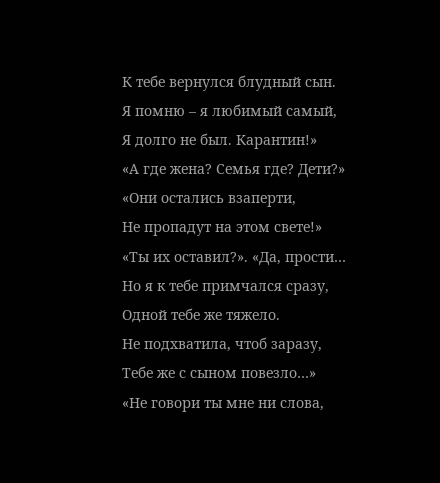К тебе вернулся блудный сын.
Я помню – я любимый самый,
Я долго не был. Карантин!»
«А где жена? Семья где? Дети?»
«Они остались взаперти,
Не пропадут на этом свете!»
«Ты их оставил?». «Да, прости…
Но я к тебе примчался сразу,
Одной тебе же тяжело.
Не подхватила, чтоб заразу,
Тебе же с сыном повезло…»
«Не говори ты мне ни слова,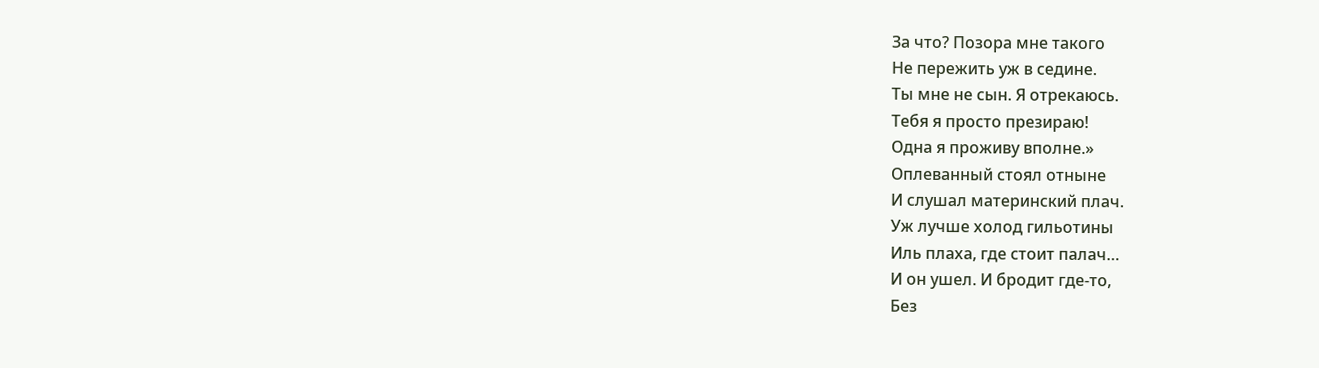За что? Позора мне такого
Не пережить уж в седине.
Ты мне не сын. Я отрекаюсь.
Тебя я просто презираю!
Одна я проживу вполне.»
Оплеванный стоял отныне
И слушал материнский плач.
Уж лучше холод гильотины
Иль плаха, где стоит палач…
И он ушел. И бродит где-то,
Без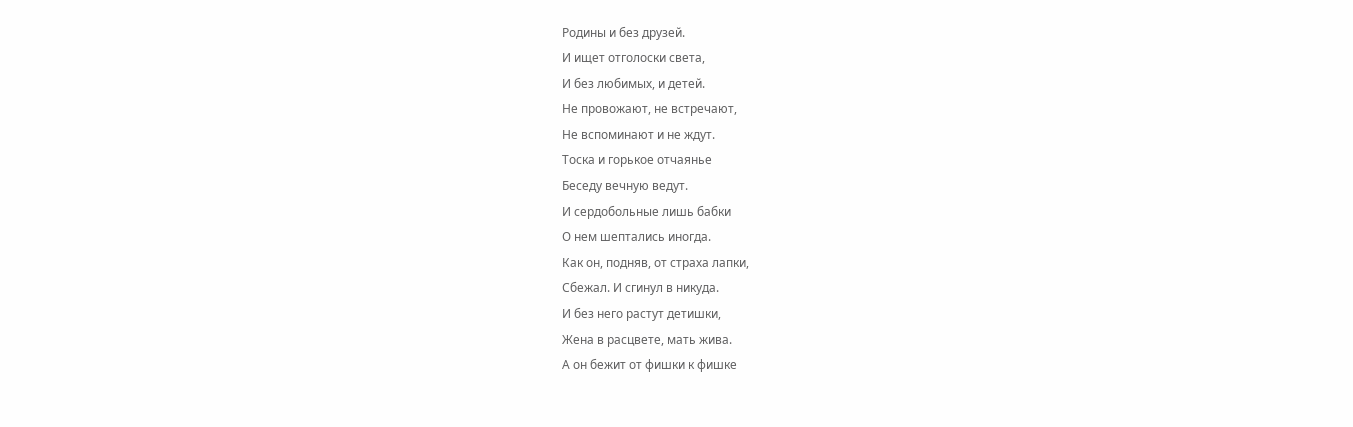Родины и без друзей.
И ищет отголоски света,
И без любимых, и детей.
Не провожают, не встречают,
Не вспоминают и не ждут.
Тоска и горькое отчаянье
Беседу вечную ведут.
И сердобольные лишь бабки
О нем шептались иногда.
Как он, подняв, от страха лапки,
Сбежал. И сгинул в никуда.
И без него растут детишки,
Жена в расцвете, мать жива.
А он бежит от фишки к фишке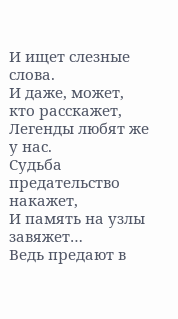И ищет слезные слова.
И даже, может, кто расскажет,
Легенды любят же у нас.
Судьба предательство накажет,
И память на узлы завяжет…
Ведь предают в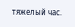тяжелый час.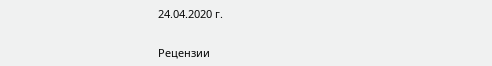24.04.2020 г.


Рецензии